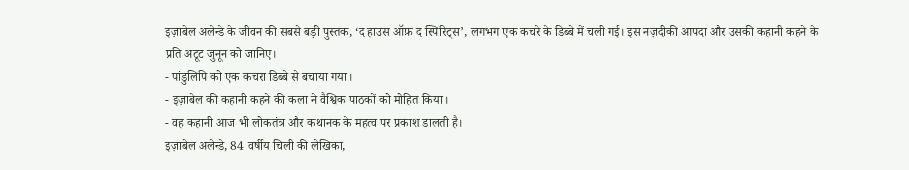इज़ाबेल अलेन्डे के जीवन की सबसे बड़ी पुस्तक, ‘द हाउस ऑफ़ द स्पिरिट्स’, लगभग एक कचरे के डिब्बे में चली गई। इस नज़दीकी आपदा और उसकी कहानी कहने के प्रति अटूट जुनून को जानिए।
- पांडुलिपि को एक कचरा डिब्बे से बचाया गया।
- इज़ाबेल की कहानी कहने की कला ने वैश्विक पाठकों को मोहित किया।
- वह कहानी आज भी लोकतंत्र और कथानक के महत्व पर प्रकाश डालती है।
इज़ाबेल अलेन्डे, 84 वर्षीय चिली की लेखिका,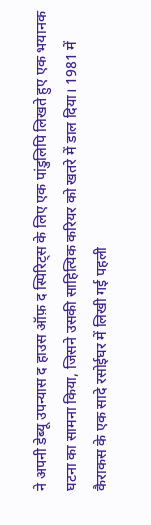ने अपनी डेब्यू उपन्यास द हाउस ऑफ़ द स्पिरिट्स के लिए एक पांडुलिपि लिखते हुए एक भयानक घटना का सामना किया, जिसने उसकी साहित्यिक करियर को खतरे में डाल दिया। 1981 में कैराकस के एक सादे रसोईघर में लिखी गई पहली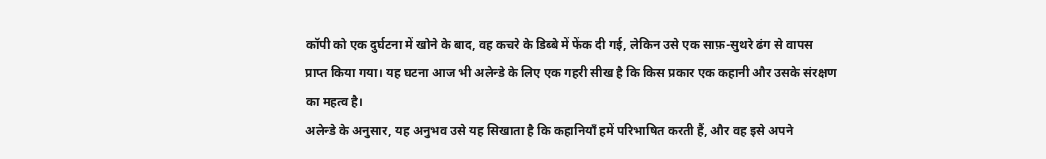कॉपी को एक दुर्घटना में खोने के बाद, वह कचरे के डिब्बे में फेंक दी गई, लेकिन उसे एक साफ़-सुथरे ढंग से वापस प्राप्त किया गया। यह घटना आज भी अलेन्डे के लिए एक गहरी सीख है कि किस प्रकार एक कहानी और उसके संरक्षण का महत्व है।
अलेन्डे के अनुसार, यह अनुभव उसे यह सिखाता है कि कहानियाँ हमें परिभाषित करती हैं, और वह इसे अपने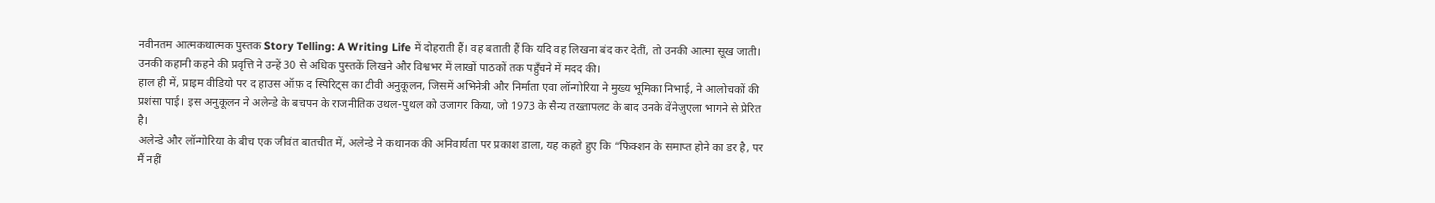नवीनतम आत्मकथात्मक पुस्तक Story Telling: A Writing Life में दोहराती हैं। वह बताती हैं कि यदि वह लिखना बंद कर देतीं, तो उनकी आत्मा सूख जाती। उनकी कहानी कहने की प्रवृत्ति ने उन्हें 30 से अधिक पुस्तकें लिखने और विश्वभर में लाखों पाठकों तक पहुँचने में मदद की।
हाल ही में, प्राइम वीडियो पर द हाउस ऑफ़ द स्पिरिट्स का टीवी अनुकूलन, जिसमें अभिनेत्री और निर्माता एवा लॉन्गोरिया ने मुख्य भूमिका निभाई, ने आलोचकों की प्रशंसा पाई। इस अनुकूलन ने अलेन्डे के बचपन के राजनीतिक उथल-पुथल को उजागर किया, जो 1973 के सैन्य तख्तापलट के बाद उनके वेंनेज़ुएला भागने से प्रेरित है।
अलेन्डे और लॉन्गोरिया के बीच एक जीवंत बातचीत में, अलेन्डे ने कथानक की अनिवार्यता पर प्रकाश डाला, यह कहते हुए कि “फिक्शन के समाप्त होने का डर है, पर मैं नहीं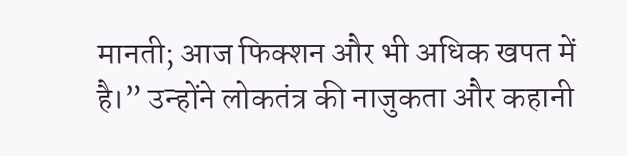मानती; आज फिक्शन और भी अधिक खपत में है।” उन्होंने लोकतंत्र की नाजुकता और कहानी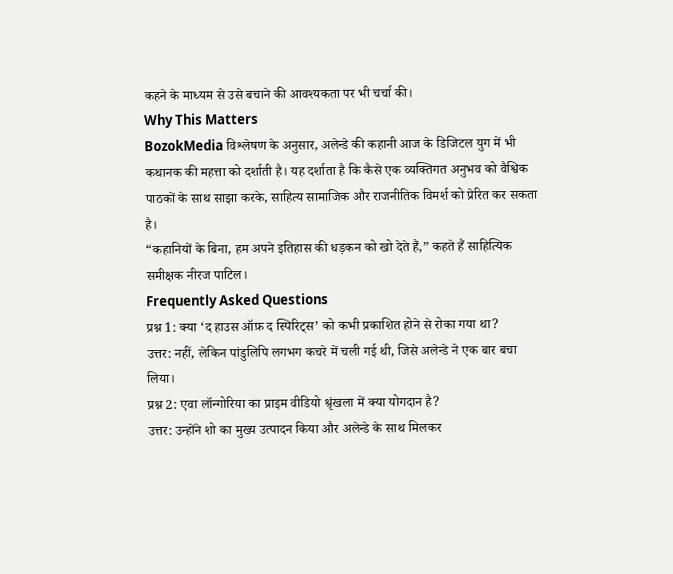कहने के माध्यम से उसे बचाने की आवश्यकता पर भी चर्चा की।
Why This Matters
BozokMedia विश्लेषण के अनुसार, अलेन्डे की कहानी आज के डिजिटल युग में भी कथानक की महत्ता को दर्शाती है। यह दर्शाता है कि कैसे एक व्यक्तिगत अनुभव को वैश्विक पाठकों के साथ साझा करके, साहित्य सामाजिक और राजनीतिक विमर्श को प्रेरित कर सकता है।
“कहानियों के बिना, हम अपने इतिहास की धड़कन को खो देते हैं,” कहते हैं साहित्यिक समीक्षक नीरज पाटिल।
Frequently Asked Questions
प्रश्न 1: क्या ‘द हाउस ऑफ़ द स्पिरिट्स’ को कभी प्रकाशित होने से रोका गया था?
उत्तर: नहीं, लेकिन पांडुलिपि लगभग कचरे में चली गई थी, जिसे अलेन्डे ने एक बार बचा लिया।
प्रश्न 2: एवा लॉन्गोरिया का प्राइम वीडियो श्रृंखला में क्या योगदान है?
उत्तर: उन्होंने शो का मुख्य उत्पादन किया और अलेन्डे के साथ मिलकर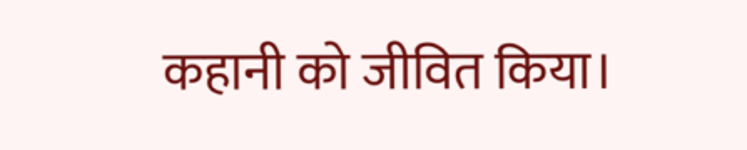कहानी को जीवित किया।